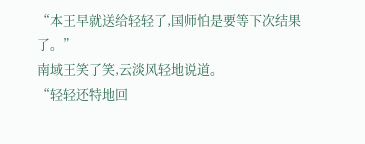“本王早就送给轻轻了,国师怕是要等下次结果了。”
南域王笑了笑,云淡风轻地说道。
“轻轻还特地回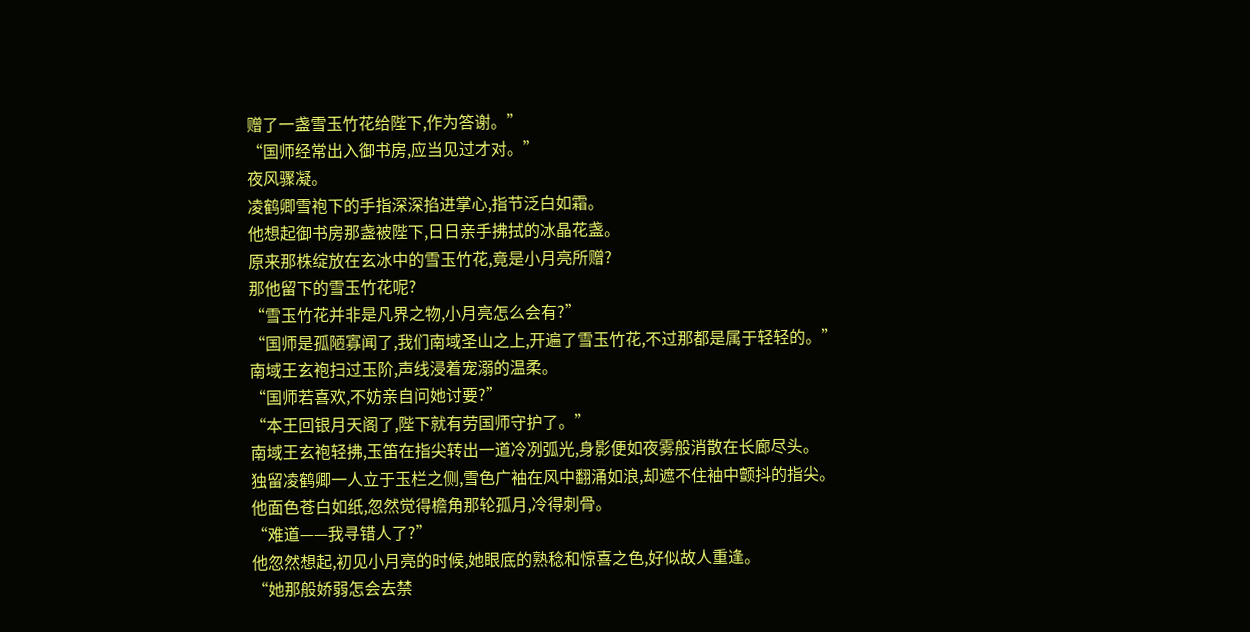赠了一盏雪玉竹花给陛下,作为答谢。”
“国师经常出入御书房,应当见过才对。”
夜风骤凝。
凌鹤卿雪袍下的手指深深掐进掌心,指节泛白如霜。
他想起御书房那盏被陛下,日日亲手拂拭的冰晶花盏。
原来那株绽放在玄冰中的雪玉竹花,竟是小月亮所赠?
那他留下的雪玉竹花呢?
“雪玉竹花并非是凡界之物,小月亮怎么会有?”
“国师是孤陋寡闻了,我们南域圣山之上,开遍了雪玉竹花,不过那都是属于轻轻的。”
南域王玄袍扫过玉阶,声线浸着宠溺的温柔。
“国师若喜欢,不妨亲自问她讨要?”
“本王回银月天阁了,陛下就有劳国师守护了。”
南域王玄袍轻拂,玉笛在指尖转出一道冷冽弧光,身影便如夜雾般消散在长廊尽头。
独留凌鹤卿一人立于玉栏之侧,雪色广袖在风中翻涌如浪,却遮不住袖中颤抖的指尖。
他面色苍白如纸,忽然觉得檐角那轮孤月,冷得刺骨。
“难道——我寻错人了?”
他忽然想起,初见小月亮的时候,她眼底的熟稔和惊喜之色,好似故人重逢。
“她那般娇弱怎会去禁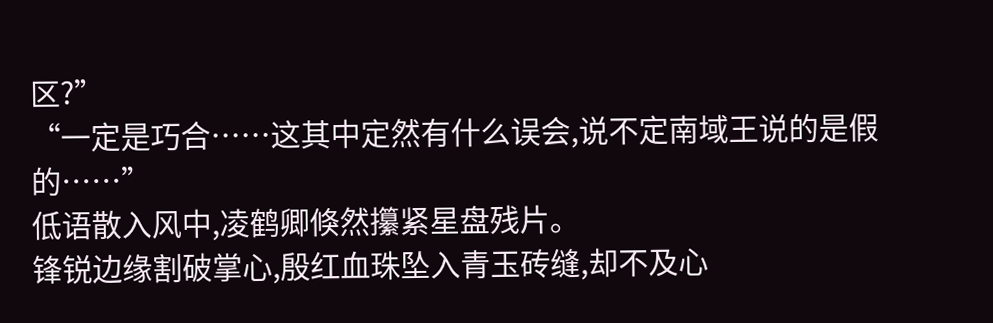区?”
“一定是巧合……这其中定然有什么误会,说不定南域王说的是假的……”
低语散入风中,凌鹤卿倏然攥紧星盘残片。
锋锐边缘割破掌心,殷红血珠坠入青玉砖缝,却不及心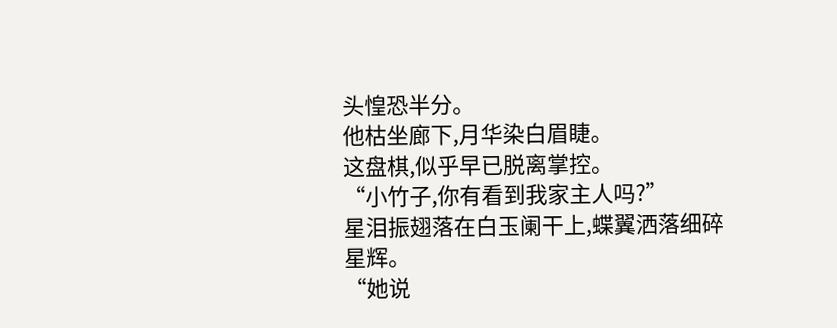头惶恐半分。
他枯坐廊下,月华染白眉睫。
这盘棋,似乎早已脱离掌控。
“小竹子,你有看到我家主人吗?”
星泪振翅落在白玉阑干上,蝶翼洒落细碎星辉。
“她说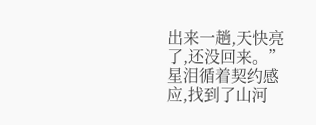出来一趟,天快亮了,还没回来。”
星泪循着契约感应,找到了山河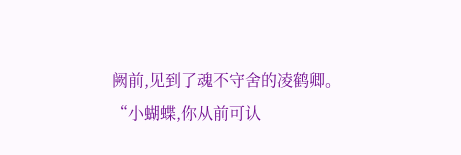阙前,见到了魂不守舍的凌鹤卿。
“小蝴蝶,你从前可认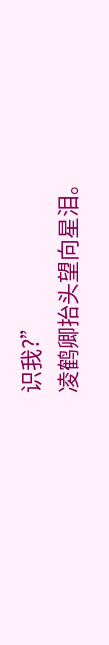识我?”
凌鹤卿抬头望向星泪。